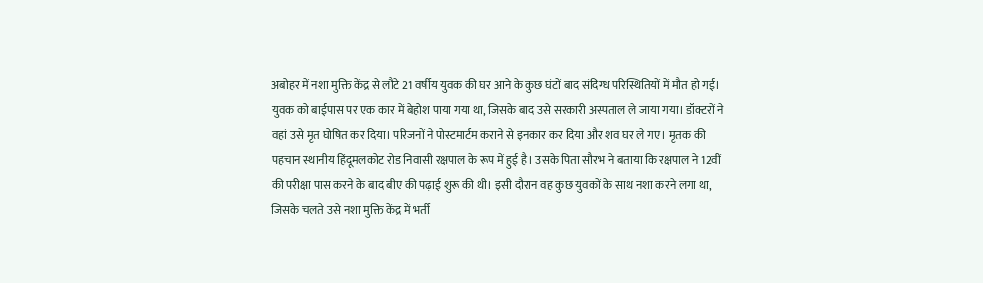अबोहर में नशा मुक्ति केंद्र से लौटे 21 वर्षीय युवक की घर आने के कुछ घंटों बाद संदिग्ध परिस्थितियों में मौत हो गई। युवक को बाईपास पर एक कार में बेहोश पाया गया था, जिसके बाद उसे सरकारी अस्पताल ले जाया गया। डॉक्टरों ने वहां उसे मृत घोषित कर दिया। परिजनों ने पोस्टमार्टम कराने से इनकार कर दिया और शव घर ले गए। मृतक की पहचान स्थानीय हिंदूमलकोट रोड निवासी रक्षपाल के रूप में हुई है। उसके पिता सौरभ ने बताया कि रक्षपाल ने 12वीं की परीक्षा पास करने के बाद बीए की पढ़ाई शुरू की थी। इसी दौरान वह कुछ युवकों के साथ नशा करने लगा था, जिसके चलते उसे नशा मुक्ति केंद्र में भर्ती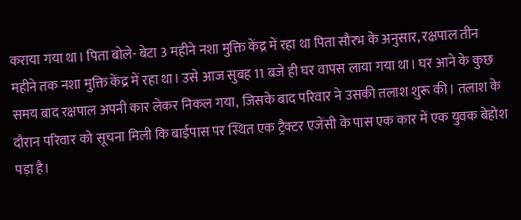कराया गया था। पिता बोले- बेटा 3 महीने नशा मुक्ति केंद्र में रहा था पिता सौरभ के अनुसार, रक्षपाल तीन महीने तक नशा मुक्ति केंद्र में रहा था। उसे आज सुबह 11 बजे ही घर वापस लाया गया था। घर आने के कुछ समय बाद रक्षपाल अपनी कार लेकर निकल गया, जिसके बाद परिवार ने उसकी तलाश शुरू की। तलाश के दौरान परिवार को सूचना मिली कि बाईपास पर स्थित एक ट्रैक्टर एजेंसी के पास एक कार में एक युवक बेहोश पड़ा है।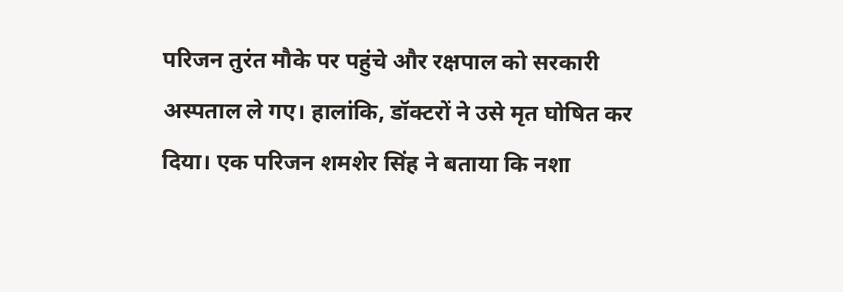परिजन तुरंत मौके पर पहुंचे और रक्षपाल को सरकारी अस्पताल ले गए। हालांकि, डॉक्टरों ने उसे मृत घोषित कर दिया। एक परिजन शमशेर सिंह ने बताया कि नशा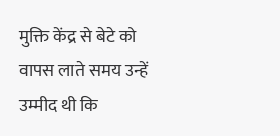मुक्ति केंद्र से बेटे को वापस लाते समय उन्हें उम्मीद थी कि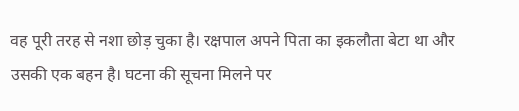वह पूरी तरह से नशा छोड़ चुका है। रक्षपाल अपने पिता का इकलौता बेटा था और उसकी एक बहन है। घटना की सूचना मिलने पर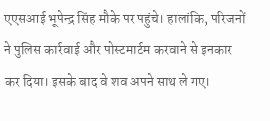एएसआई भूपेन्द्र सिंह मौके पर पहुंचे। हालांकि, परिजनों ने पुलिस कार्रवाई और पोस्टमार्टम करवाने से इनकार कर दिया। इसके बाद वे शव अपने साथ ले गए।